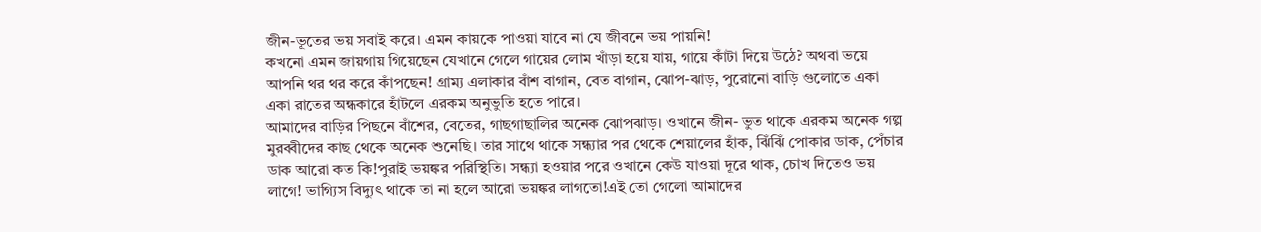জীন-ভূতের ভয় সবাই করে। এমন কায়কে পাওয়া যাবে না যে জীবনে ভয় পায়নি!
কখনো এমন জায়গায় গিয়েছেন যেখানে গেলে গায়ের লোম খাঁড়া হয়ে যায়, গায়ে কাঁটা দিয়ে উঠে? অথবা ভয়ে আপনি থর থর করে কাঁপছেন! গ্রাম্য এলাকার বাঁশ বাগান, বেত বাগান, ঝোপ-ঝাড়, পুরোনো বাড়ি গুলোতে একা একা রাতের অন্ধকারে হাঁটলে এরকম অনুভুতি হতে পারে।
আমাদের বাড়ির পিছনে বাঁশের, বেতের, গাছগাছালির অনেক ঝোপঝাড়। ওখানে জীন- ভুত থাকে এরকম অনেক গল্প মুরব্বীদের কাছ থেকে অনেক শুনেছি। তার সাথে থাকে সন্ধ্যার পর থেকে শেয়ালের হাঁক, ঝিঁঝিঁ পোকার ডাক, পেঁচার ডাক আরো কত কি!পুরাই ভয়ঙ্কর পরিস্থিতি। সন্ধ্যা হওয়ার পরে ওখানে কেউ যাওয়া দূরে থাক, চোখ দিতেও ভয় লাগে! ভাগ্যিস বিদ্যুৎ থাকে তা না হলে আরো ভয়ঙ্কর লাগতো!এই তো গেলো আমাদের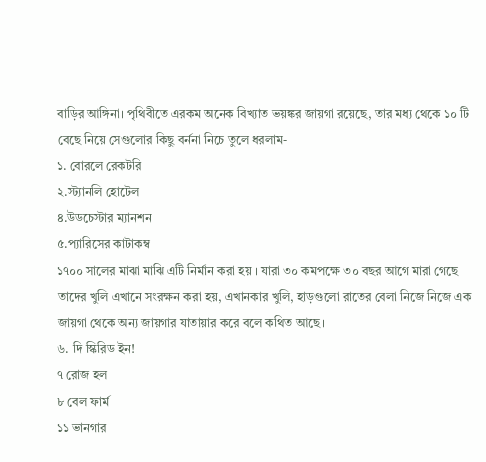বাড়ির আঙ্গিনা। পৃথিবীতে এরকম অনেক বিখ্যাত ভয়ঙ্কর জায়গা রয়েছে, তার মধ্য থেকে ১০ টি বেছে নিয়ে সেগুলোর কিছু বর্ননা নিচে তুলে ধরলাম-
১. বোরলে রেকটরি
২.স্ট্যানলি হোটেল
৪.উডচেস্টার ম্যানশন
৫.প্যারিসের কাটাকম্ব
১৭০০ সালের মাঝা মাঝি এটি নির্মান করা হয় । যারা ৩০ কমপক্ষে ৩০ বছর আগে মারা গেছে তাদের খুলি এখানে সংরক্ষন করা হয়, এখানকার খুলি, হাড়গুলো রাতের বেলা নিজে নিজে এক জায়গা থেকে অন্য জায়গার যাতায়ার করে বলে কথিত আছে।
৬. দি স্কিরিড ইন!
৭ রোজ হল
৮ বেল ফার্ম
১১ ভানগার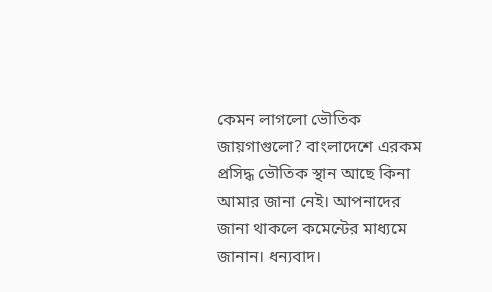কেমন লাগলো ভৌতিক জায়গাগুলো? বাংলাদেশে এরকম প্রসিদ্ধ ভৌতিক স্থান আছে কিনা আমার জানা নেই। আপনাদের জানা থাকলে কমেন্টের মাধ্যমে জানান। ধন্যবাদ।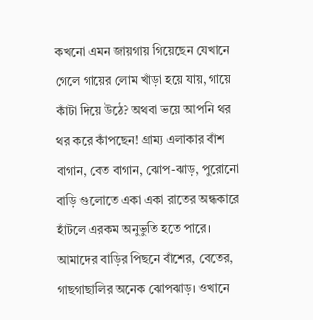কখনো এমন জায়গায় গিয়েছেন যেখানে গেলে গায়ের লোম খাঁড়া হয়ে যায়, গায়ে কাঁটা দিয়ে উঠে? অথবা ভয়ে আপনি থর থর করে কাঁপছেন! গ্রাম্য এলাকার বাঁশ বাগান, বেত বাগান, ঝোপ-ঝাড়, পুরোনো বাড়ি গুলোতে একা একা রাতের অন্ধকারে হাঁটলে এরকম অনুভুতি হতে পারে।
আমাদের বাড়ির পিছনে বাঁশের, বেতের, গাছগাছালির অনেক ঝোপঝাড়। ওখানে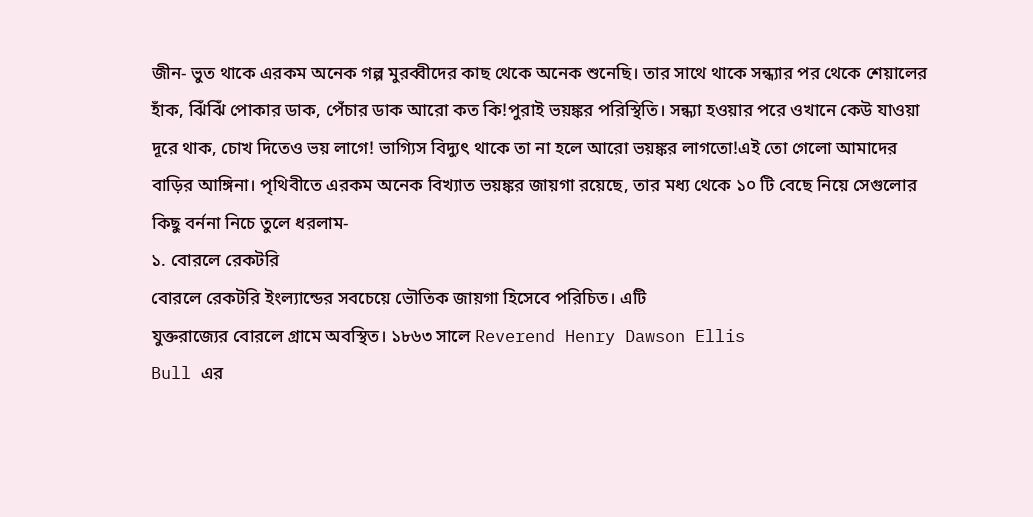জীন- ভুত থাকে এরকম অনেক গল্প মুরব্বীদের কাছ থেকে অনেক শুনেছি। তার সাথে থাকে সন্ধ্যার পর থেকে শেয়ালের হাঁক, ঝিঁঝিঁ পোকার ডাক, পেঁচার ডাক আরো কত কি!পুরাই ভয়ঙ্কর পরিস্থিতি। সন্ধ্যা হওয়ার পরে ওখানে কেউ যাওয়া দূরে থাক, চোখ দিতেও ভয় লাগে! ভাগ্যিস বিদ্যুৎ থাকে তা না হলে আরো ভয়ঙ্কর লাগতো!এই তো গেলো আমাদের বাড়ির আঙ্গিনা। পৃথিবীতে এরকম অনেক বিখ্যাত ভয়ঙ্কর জায়গা রয়েছে, তার মধ্য থেকে ১০ টি বেছে নিয়ে সেগুলোর কিছু বর্ননা নিচে তুলে ধরলাম-
১. বোরলে রেকটরি
বোরলে রেকটরি ইংল্যান্ডের সবচেয়ে ভৌতিক জায়গা হিসেবে পরিচিত। এটি
যুক্তরাজ্যের বোরলে গ্রামে অবস্থিত। ১৮৬৩ সালে Reverend Henry Dawson Ellis
Bull এর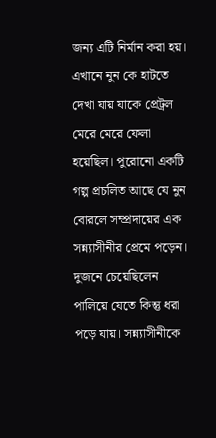জন্য এটি নির্মান করা হয়।
এখানে নুন কে হাটতে দেখা যায় যাকে প্রেট্রল মেরে মেরে ফেলা হয়েছিল। পুরোনো একটি গল্প প্রচলিত আছে যে নুন বোরলে সম্প্রদায়ের এক সন্ন্যাসীনীর প্রেমে পড়েন। দুজনে চেয়েছিলেন পালিয়ে যেতে কিন্তু ধরা পড়ে যায়। সন্ন্যাসীনীকে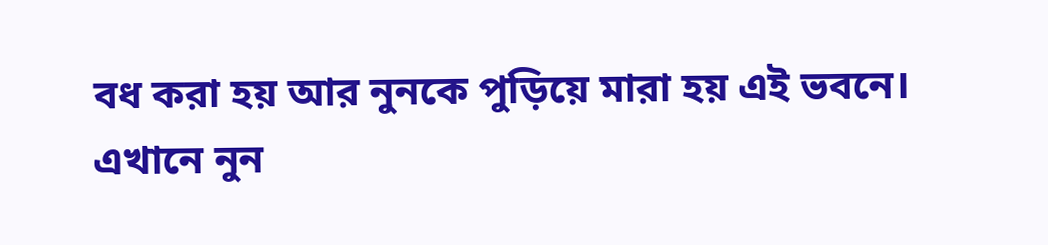বধ করা হয় আর নুনকে পুড়িয়ে মারা হয় এই ভবনে।
এখানে নুন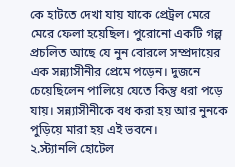কে হাটতে দেখা যায় যাকে প্রেট্রল মেরে মেরে ফেলা হয়েছিল। পুরোনো একটি গল্প প্রচলিত আছে যে নুন বোরলে সম্প্রদায়ের এক সন্ন্যাসীনীর প্রেমে পড়েন। দুজনে চেয়েছিলেন পালিয়ে যেতে কিন্তু ধরা পড়ে যায়। সন্ন্যাসীনীকে বধ করা হয় আর নুনকে পুড়িয়ে মারা হয় এই ভবনে।
২.স্ট্যানলি হোটেল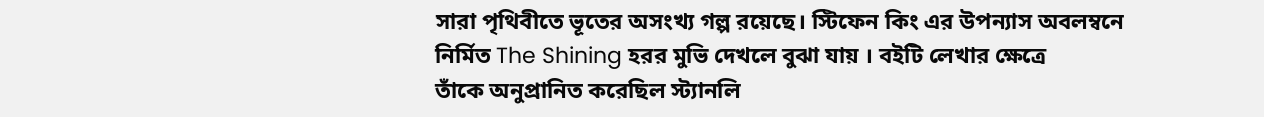সারা পৃথিবীতে ভূতের অসংখ্য গল্প রয়েছে। স্টিফেন কিং এর উপন্যাস অবলম্বনে
নির্মিত The Shining হরর মুভি দেখলে বুঝা যায় । বইটি লেখার ক্ষেত্রে
তাঁকে অনুপ্রানিত করেছিল স্ট্যানলি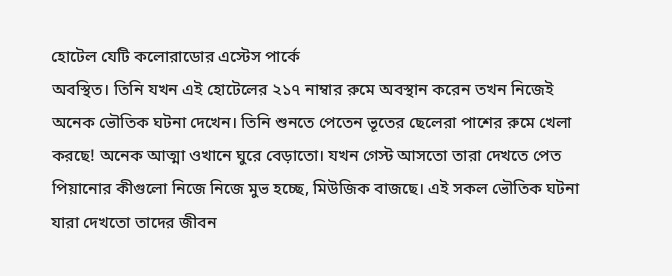হোটেল যেটি কলোরাডোর এস্টেস পার্কে
অবস্থিত। তিনি যখন এই হোটেলের ২১৭ নাম্বার রুমে অবস্থান করেন তখন নিজেই
অনেক ভৌতিক ঘটনা দেখেন। তিনি শুনতে পেতেন ভূতের ছেলেরা পাশের রুমে খেলা
করছে! অনেক আত্মা ওখানে ঘুরে বেড়াতো। যখন গেস্ট আসতো তারা দেখতে পেত
পিয়ানোর কীগুলো নিজে নিজে মুভ হচ্ছে, মিউজিক বাজছে। এই সকল ভৌতিক ঘটনা
যারা দেখতো তাদের জীবন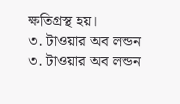ক্ষতিগ্রস্থ হয়।
৩. টাওয়ার অব লন্ডন
৩. টাওয়ার অব লন্ডন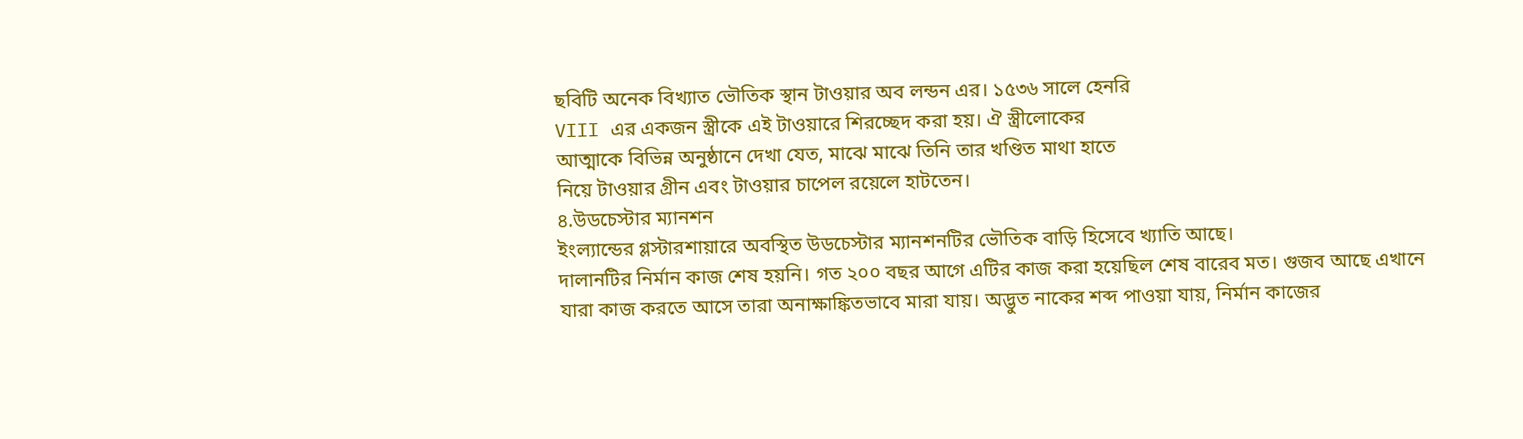ছবিটি অনেক বিখ্যাত ভৌতিক স্থান টাওয়ার অব লন্ডন এর। ১৫৩৬ সালে হেনরি
VIII এর একজন স্ত্রীকে এই টাওয়ারে শিরচ্ছেদ করা হয়। ঐ স্ত্রীলোকের
আত্মাকে বিভিন্ন অনুষ্ঠানে দেখা যেত, মাঝে মাঝে তিনি তার খণ্ডিত মাথা হাতে
নিয়ে টাওয়ার গ্রীন এবং টাওয়ার চাপেল রয়েলে হাটতেন।
৪.উডচেস্টার ম্যানশন
ইংল্যান্ডের গ্লস্টারশায়ারে অবস্থিত উডচেস্টার ম্যানশনটির ভৌতিক বাড়ি হিসেবে খ্যাতি আছে।
দালানটির নির্মান কাজ শেষ হয়নি। গত ২০০ বছর আগে এটির কাজ করা হয়েছিল শেষ বারেব মত। গুজব আছে এখানে যারা কাজ করতে আসে তারা অনাক্ষাঙ্কিতভাবে মারা যায়। অদ্ভুত নাকের শব্দ পাওয়া যায়, নির্মান কাজের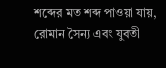শব্দের মত শব্দ পাওয়া যায়, রোমান সৈন্য এবং যুবতী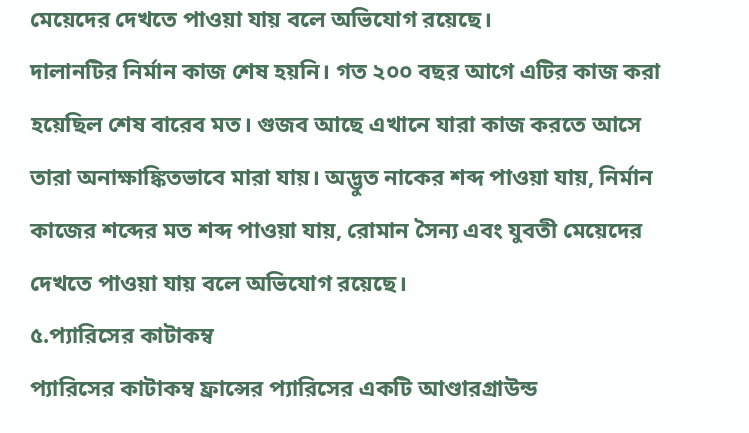মেয়েদের দেখতে পাওয়া যায় বলে অভিযোগ রয়েছে।
দালানটির নির্মান কাজ শেষ হয়নি। গত ২০০ বছর আগে এটির কাজ করা হয়েছিল শেষ বারেব মত। গুজব আছে এখানে যারা কাজ করতে আসে তারা অনাক্ষাঙ্কিতভাবে মারা যায়। অদ্ভুত নাকের শব্দ পাওয়া যায়, নির্মান কাজের শব্দের মত শব্দ পাওয়া যায়, রোমান সৈন্য এবং যুবতী মেয়েদের দেখতে পাওয়া যায় বলে অভিযোগ রয়েছে।
৫.প্যারিসের কাটাকম্ব
প্যারিসের কাটাকম্ব ফ্রান্সের প্যারিসের একটি আণ্ডারগ্রাউন্ড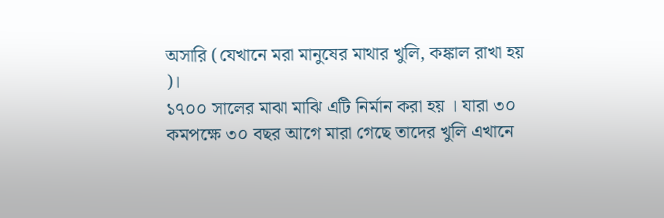অসারি (যেখানে মরা মানুষের মাথার খুলি, কঙ্কাল রাখা হয় )।
১৭০০ সালের মাঝা মাঝি এটি নির্মান করা হয় । যারা ৩০ কমপক্ষে ৩০ বছর আগে মারা গেছে তাদের খুলি এখানে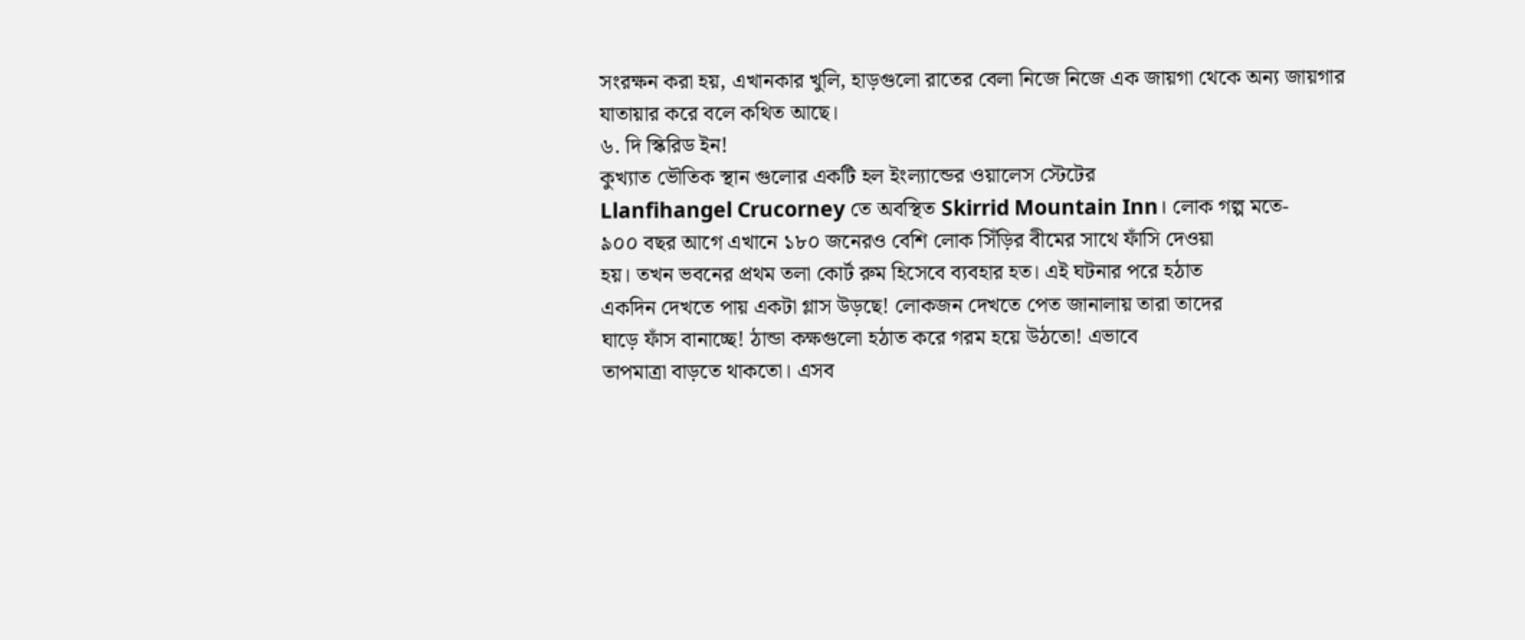সংরক্ষন করা হয়, এখানকার খুলি, হাড়গুলো রাতের বেলা নিজে নিজে এক জায়গা থেকে অন্য জায়গার যাতায়ার করে বলে কথিত আছে।
৬. দি স্কিরিড ইন!
কুখ্যাত ভৌতিক স্থান গুলোর একটি হল ইংল্যান্ডের ওয়ালেস স্টেটের
Llanfihangel Crucorney তে অবস্থিত Skirrid Mountain Inn। লোক গল্প মতে-
৯০০ বছর আগে এখানে ১৮০ জনেরও বেশি লোক সিঁড়ির বীমের সাথে ফাঁসি দেওয়া
হয়। তখন ভবনের প্রথম তলা কোর্ট রুম হিসেবে ব্যবহার হত। এই ঘটনার পরে হঠাত
একদিন দেখতে পায় একটা গ্লাস উড়ছে! লোকজন দেখতে পেত জানালায় তারা তাদের
ঘাড়ে ফাঁস বানাচ্ছে! ঠান্ডা কক্ষগুলো হঠাত করে গরম হয়ে উঠতো! এভাবে
তাপমাত্রা বাড়তে থাকতো। এসব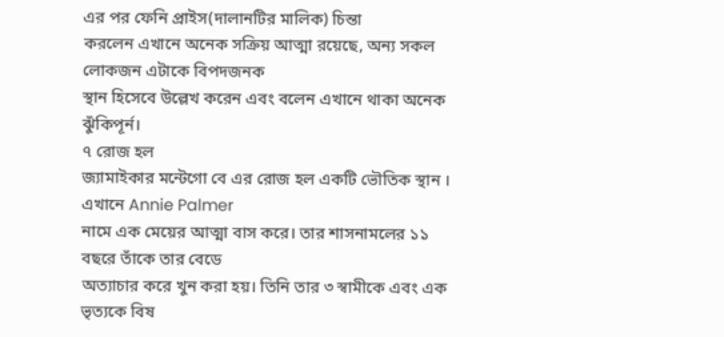এর পর ফেনি প্রাইস(দালানটির মালিক) চিন্তা
করলেন এখানে অনেক সক্রিয় আত্মা রয়েছে, অন্য সকল লোকজন এটাকে বিপদজনক
স্থান হিসেবে উল্লেখ করেন এবং বলেন এখানে থাকা অনেক ঝুঁকিপূর্ন।
৭ রোজ হল
জ্যামাইকার মন্টেগো বে এর রোজ হল একটি ভৌতিক স্থান । এখানে Annie Palmer
নামে এক মেয়ের আত্মা বাস করে। তার শাসনামলের ১১ বছরে তাঁকে তার বেডে
অত্যাচার করে খুন করা হয়। তিনি তার ৩ স্বামীকে এবং এক ভৃত্যকে বিষ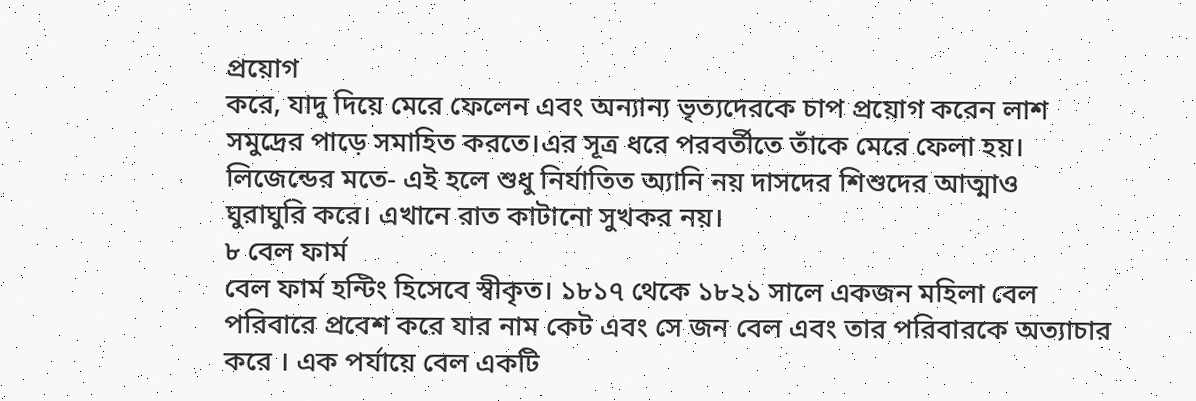প্রয়োগ
করে, যাদু দিয়ে মেরে ফেলেন এবং অন্যান্য ভৃত্যদেরকে চাপ প্রয়োগ করেন লাশ
সমুদ্রের পাড়ে সমাহিত করতে।এর সূত্র ধরে পরবর্তীতে তাঁকে মেরে ফেলা হয়।
লিজেন্ডের মতে- এই হলে শুধু নির্যাতিত অ্যানি নয় দাসদের শিশুদের আত্মাও
ঘুরাঘুরি করে। এখানে রাত কাটানো সুখকর নয়।
৮ বেল ফার্ম
বেল ফার্ম হন্টিং হিসেবে স্বীকৃত। ১৮১৭ থেকে ১৮২১ সালে একজন মহিলা বেল
পরিবারে প্রবেশ করে যার নাম কেট এবং সে জন বেল এবং তার পরিবারকে অত্যাচার
করে । এক পর্যায়ে বেল একটি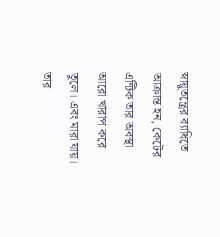স্নায়ুতন্ত্রের ব্যাধিতে আক্রান্ত হন, কেটের
এন্টিক তার অবস্থা আরো খারাপ করে তুলে। এবং মারা যায়। তার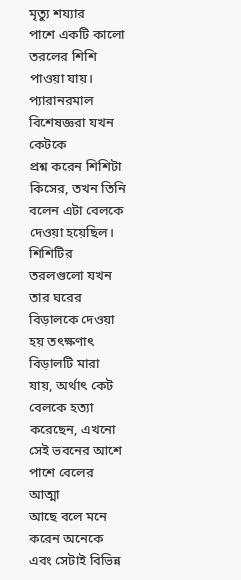মৃত্যু শয্যার
পাশে একটি কালো তরলের শিশি পাওয়া যায়। প্যারানরমাল বিশেষজ্ঞরা যখন কেটকে
প্রশ্ন করেন শিশিটা কিসের, তখন তিনি বলেন এটা বেলকে দেওয়া হয়েছিল।
শিশিটির তরলগুলো যখন তার ঘরের বিড়ালকে দেওয়া হয় তৎক্ষণাৎ বিড়ালটি মারা
যায়, অর্থাৎ কেট বেলকে হত্যা করেছেন, এখনো সেই ভবনের আশে পাশে বেলের আত্মা
আছে বলে মনে করেন অনেকে এবং সেটাই বিভিন্ন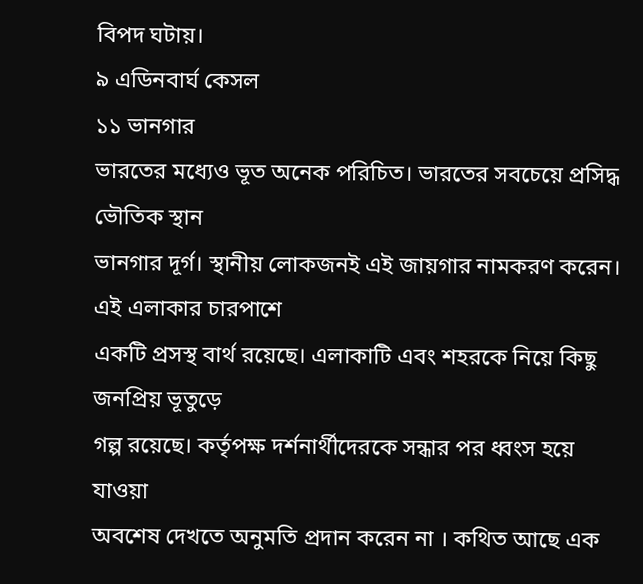বিপদ ঘটায়।
৯ এডিনবার্ঘ কেসল
১১ ভানগার
ভারতের মধ্যেও ভূত অনেক পরিচিত। ভারতের সবচেয়ে প্রসিদ্ধ ভৌতিক স্থান
ভানগার দূর্গ। স্থানীয় লোকজনই এই জায়গার নামকরণ করেন। এই এলাকার চারপাশে
একটি প্রসস্থ বার্থ রয়েছে। এলাকাটি এবং শহরকে নিয়ে কিছু জনপ্রিয় ভূতুড়ে
গল্প রয়েছে। কর্তৃপক্ষ দর্শনার্থীদেরকে সন্ধার পর ধ্বংস হয়ে যাওয়া
অবশেষ দেখতে অনুমতি প্রদান করেন না । কথিত আছে এক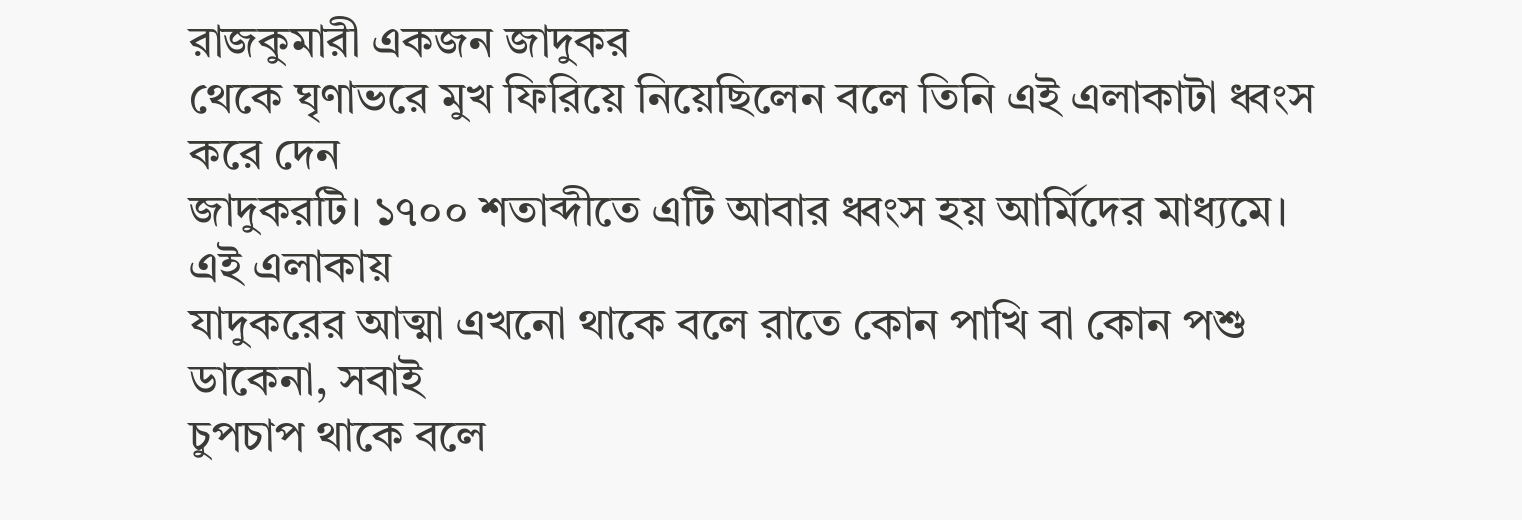রাজকুমারী একজন জাদুকর
থেকে ঘৃণাভরে মুখ ফিরিয়ে নিয়েছিলেন বলে তিনি এই এলাকাটা ধ্বংস করে দেন
জাদুকরটি। ১৭০০ শতাব্দীতে এটি আবার ধ্বংস হয় আর্মিদের মাধ্যমে। এই এলাকায়
যাদুকরের আত্মা এখনো থাকে বলে রাতে কোন পাখি বা কোন পশু ডাকেনা, সবাই
চুপচাপ থাকে বলে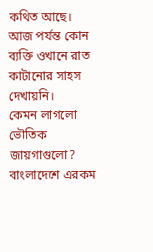কথিত আছে। আজ পর্যন্ত কোন ব্যক্তি ওখানে রাত কাটানোর সাহস
দেখায়নি।
কেমন লাগলো ভৌতিক জায়গাগুলো? বাংলাদেশে এরকম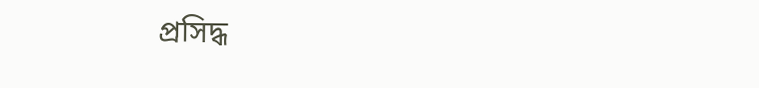প্রসিদ্ধ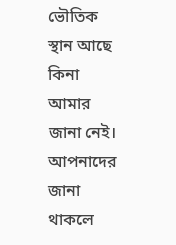ভৌতিক স্থান আছে কিনা আমার জানা নেই। আপনাদের জানা থাকলে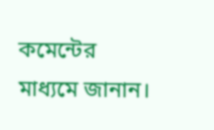কমেন্টের মাধ্যমে জানান।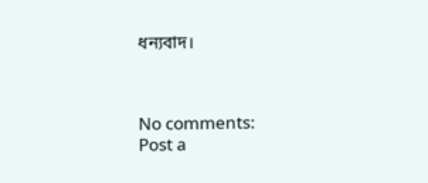ধন্যবাদ।



No comments:
Post a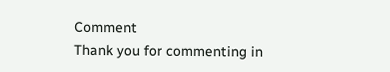Comment
Thank you for commenting in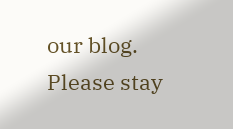our blog. Please stay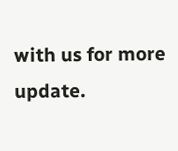with us for more update.